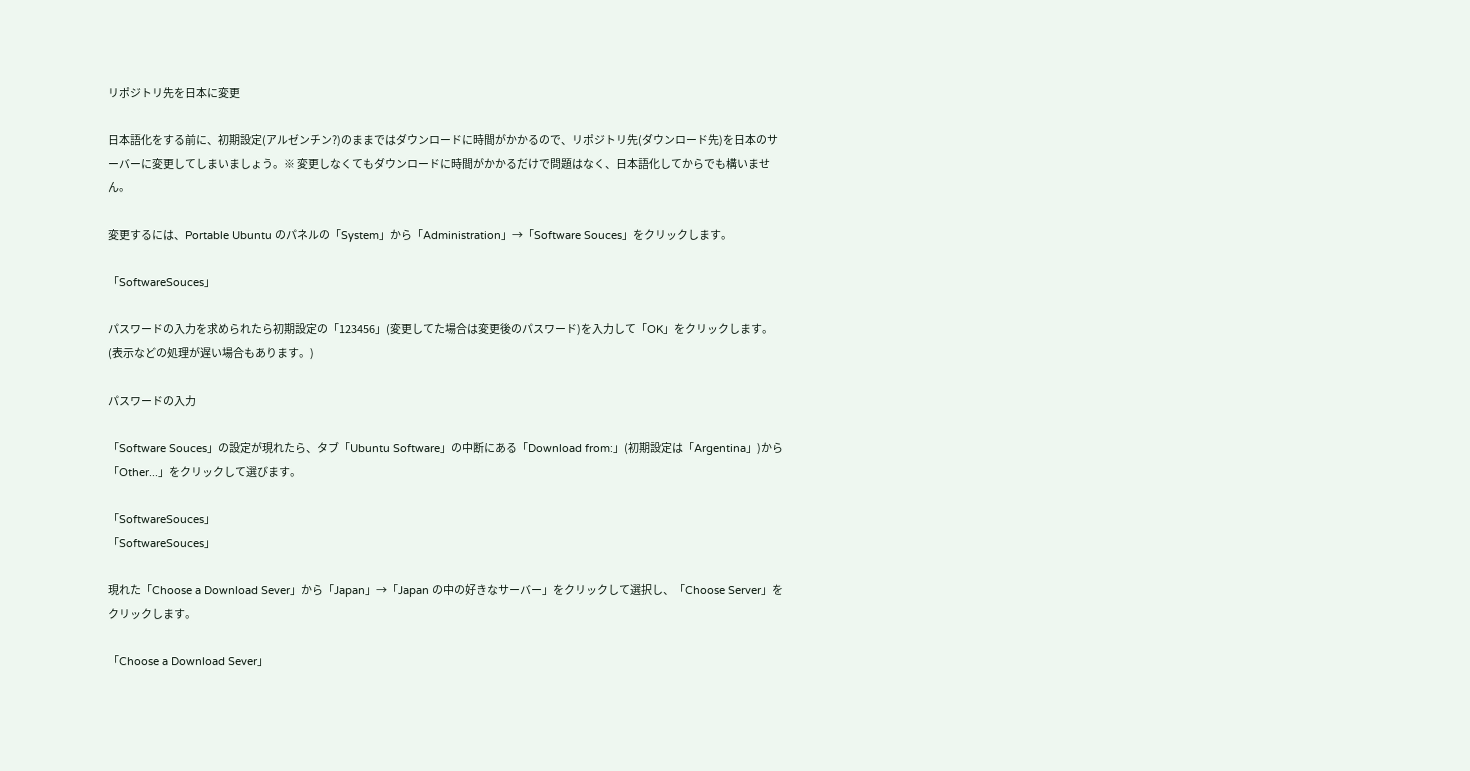リポジトリ先を日本に変更

日本語化をする前に、初期設定(アルゼンチン?)のままではダウンロードに時間がかかるので、リポジトリ先(ダウンロード先)を日本のサーバーに変更してしまいましょう。※ 変更しなくてもダウンロードに時間がかかるだけで問題はなく、日本語化してからでも構いません。

変更するには、Portable Ubuntu のパネルの「System」から「Administration」→「Software Souces」をクリックします。

「SoftwareSouces」

パスワードの入力を求められたら初期設定の「123456」(変更してた場合は変更後のパスワード)を入力して「OK」をクリックします。(表示などの処理が遅い場合もあります。)

パスワードの入力

「Software Souces」の設定が現れたら、タブ「Ubuntu Software」の中断にある「Download from:」(初期設定は「Argentina」)から「Other...」をクリックして選びます。

「SoftwareSouces」
「SoftwareSouces」

現れた「Choose a Download Sever」から「Japan」→「Japan の中の好きなサーバー」をクリックして選択し、「Choose Server」をクリックします。

「Choose a Download Sever」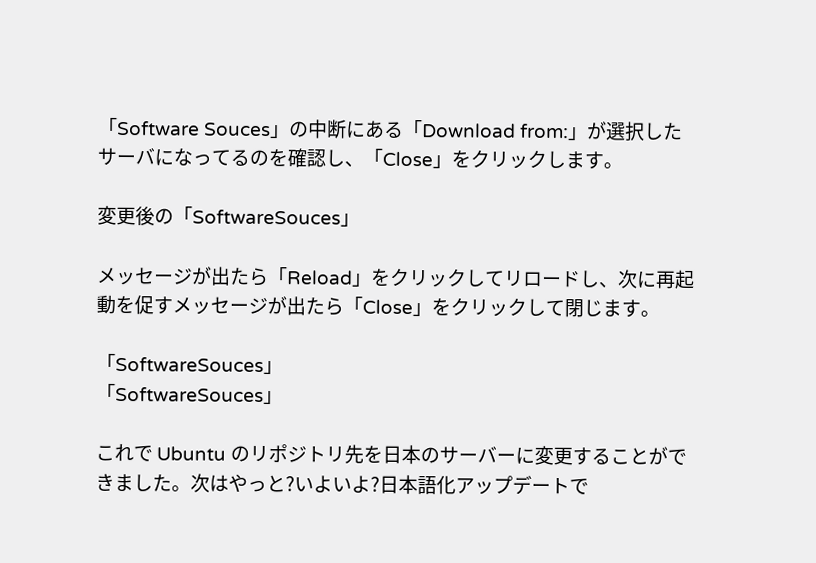「Software Souces」の中断にある「Download from:」が選択したサーバになってるのを確認し、「Close」をクリックします。

変更後の「SoftwareSouces」

メッセージが出たら「Reload」をクリックしてリロードし、次に再起動を促すメッセージが出たら「Close」をクリックして閉じます。

「SoftwareSouces」
「SoftwareSouces」

これで Ubuntu のリポジトリ先を日本のサーバーに変更することができました。次はやっと?いよいよ?日本語化アップデートで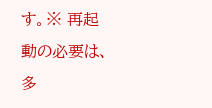す。※ 再起動の必要は、多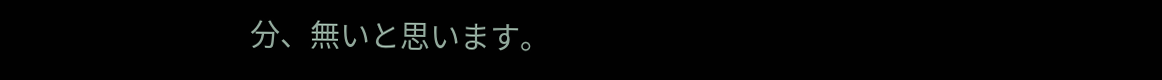分、無いと思います。